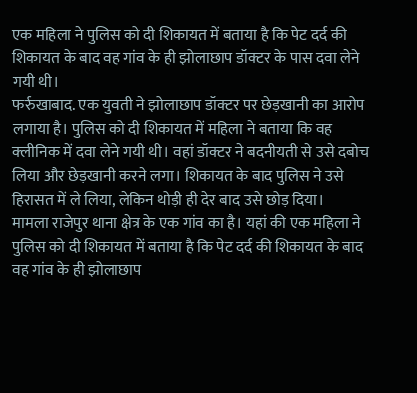एक महिला ने पुलिस को दी शिकायत में बताया है कि पेट दर्द की शिकायत के बाद वह गांव के ही झोलाछाप डॉक्टर के पास दवा लेने गयी थी।
फर्रुखाबाद. एक युवती ने झोलाछाप डॉक्टर पर छेड़खानी का आरोप लगाया है। पुलिस को दी शिकायत में महिला ने बताया कि वह क्लीनिक में दवा लेने गयी थी। वहां डॉक्टर ने बदनीयती से उसे दबोच लिया और छेड़खानी करने लगा। शिकायत के बाद पुलिस ने उसे हिरासत में ले लिया, लेकिन थोड़ी ही देर बाद उसे छोड़ दिया।
मामला राजेपुर थाना क्षेत्र के एक गांव का है। यहां की एक महिला ने पुलिस को दी शिकायत में बताया है कि पेट दर्द की शिकायत के बाद वह गांव के ही झोलाछाप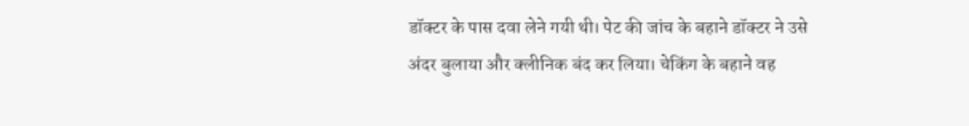डॉक्टर के पास दवा लेने गयी थी। पेट की जांच के बहाने डॉक्टर ने उसे अंदर बुलाया और क्लीनिक बंद कर लिया। चेकिंग के बहाने वह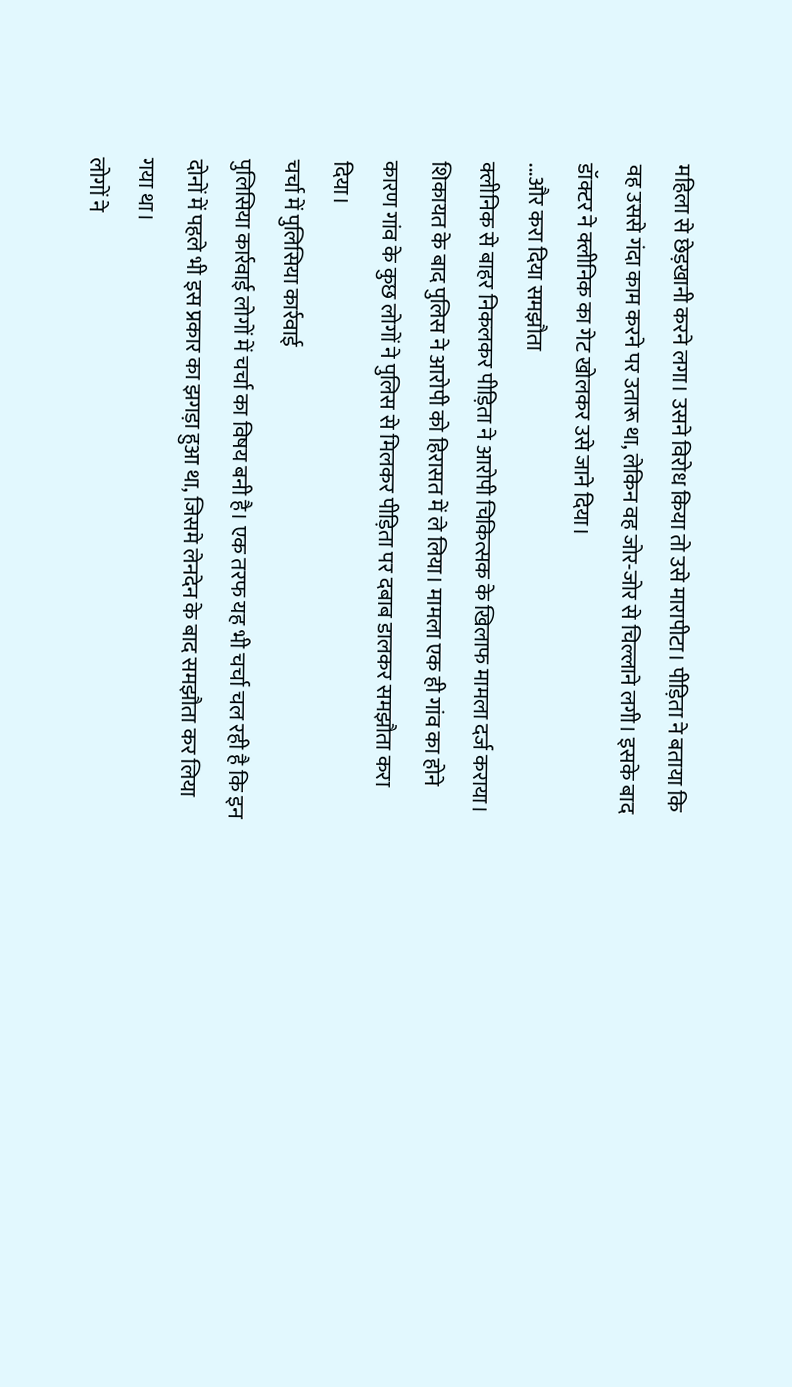महिला से छेड़खानी करने लगा। उसने विरोध किया तो उसे मारापीटा। पीड़िता ने बताया कि वह उससे गंदा काम करने पर उतारू था, लेकिन वह जोर-जोर से चिल्लाने लगी। इसके बाद डॉक्टर ने क्लीनिक का गेट खोलकर उसे जाने दिया।
...और करा दिया समझौता
क्लीनिक से बाहर निकलकर पीड़िता ने आरोपी चिकित्सक के खिलाफ मामला दर्ज कराया। शिकायत के बाद पुलिस ने आरोपी को हिरासत में ले लिया। मामला एक ही गांव का होने कारण गांव के कुछ लोगों ने पुलिस से मिलकर पीड़िता पर दबाब डालकर समझौता करा दिया।
चर्चा में पुलिसिया कार्रवाई
पुलिसिया कार्रवाई लोगों में चर्चा का विषय बनी है। एक तरफ यह भी चर्चा चल रही है कि इन दोनों में पहले भी इस प्रकार का झगड़ा हुआ था, जिसमे लेनदेन के बाद समझौता कर लिया गया था।
लोगों ने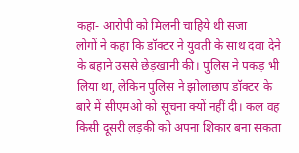कहा- आरोपी को मिलनी चाहिये थी सजा
लोगों ने कहा कि डॉक्टर ने युवती के साथ दवा देने के बहाने उससे छेड़खानी की। पुलिस ने पकड़ भी लिया था, लेकिन पुलिस ने झोलाछाप डॉक्टर के बारे में सीएमओ को सूचना क्यों नहीं दी। कल वह किसी दूसरी लड़की को अपना शिकार बना सकता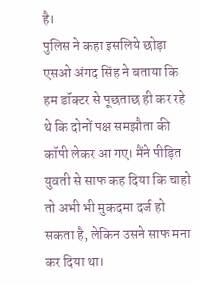है।
पुलिस ने कहा इसलिये छोड़ा
एसओ अंगद सिंह ने बताया कि हम डॉक्टर से पूछताछ ही कर रहे थे कि दोनों पक्ष समझौता की कॉपी लेकर आ गए। मैंने पीड़ित युवती से साफ कह दिया कि चाहो तो अभी भी मुकदमा दर्ज हो सकता है, लेकिन उसने साफ मना कर दिया था।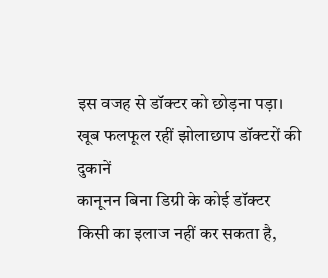इस वजह से डॉक्टर को छोड़ना पड़ा।
खूब फलफूल रहीं झोलाछाप डॉक्टरों की दुकानें
कानूनन बिना डिग्री के कोई डॉक्टर किसी का इलाज नहीं कर सकता है,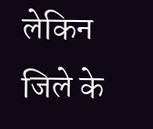लेकिन जिले के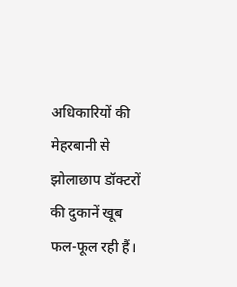अधिकारियों की मेहरबानी से झोलाछाप डॉक्टरों की दुकानें खूब फल-फूल रही हैं।